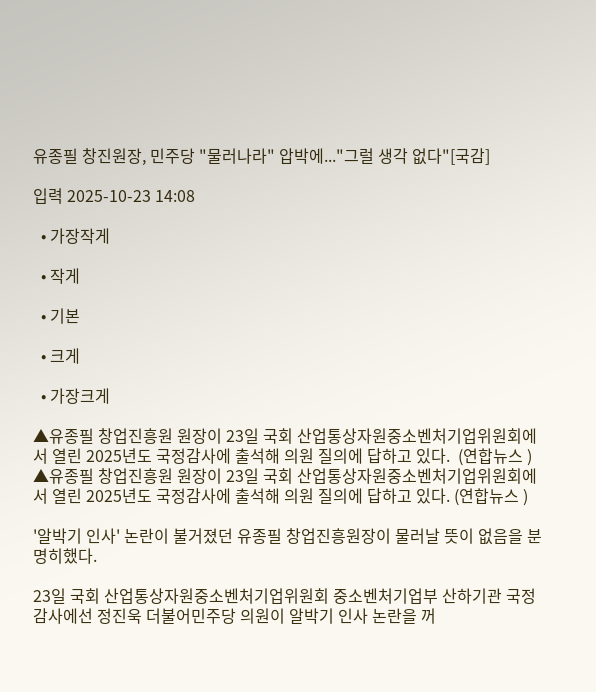유종필 창진원장, 민주당 "물러나라" 압박에..."그럴 생각 없다"[국감]

입력 2025-10-23 14:08

  • 가장작게

  • 작게

  • 기본

  • 크게

  • 가장크게

▲유종필 창업진흥원 원장이 23일 국회 산업통상자원중소벤처기업위원회에서 열린 2025년도 국정감사에 출석해 의원 질의에 답하고 있다.  (연합뉴스 )
▲유종필 창업진흥원 원장이 23일 국회 산업통상자원중소벤처기업위원회에서 열린 2025년도 국정감사에 출석해 의원 질의에 답하고 있다. (연합뉴스 )

'알박기 인사' 논란이 불거졌던 유종필 창업진흥원장이 물러날 뜻이 없음을 분명히했다.

23일 국회 산업통상자원중소벤처기업위원회 중소벤처기업부 산하기관 국정감사에선 정진욱 더불어민주당 의원이 알박기 인사 논란을 꺼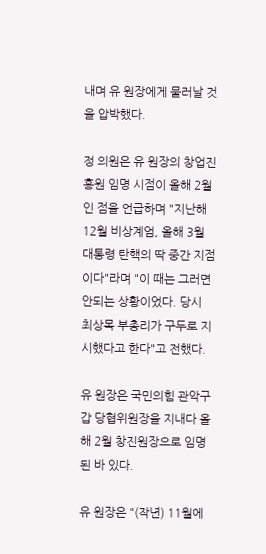내며 유 원장에게 물러날 것을 압박했다.

정 의원은 유 원장의 창업진흥원 임명 시점이 올해 2월인 점을 언급하며 "지난해 12월 비상계엄, 올해 3월 대통령 탄핵의 딱 중간 지점이다"라며 "이 때는 그러면 안되는 상황이었다. 당시 최상목 부총리가 구두로 지시했다고 한다"고 전했다.

유 원장은 국민의힘 관악구 갑 당협위원장을 지내다 올해 2월 창진원장으로 임명된 바 있다.

유 원장은 "(작년) 11월에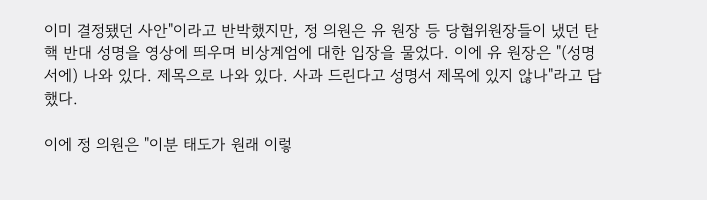이미 결정됐던 사안"이라고 반박했지만, 정 의원은 유 원장 등 당협위원장들이 냈던 탄핵 반대 성명을 영상에 띄우며 비상계엄에 대한 입장을 물었다. 이에 유 원장은 "(성명서에) 나와 있다. 제목으로 나와 있다. 사과 드린다고 성명서 제목에 있지 않나"라고 답했다.

이에 정 의원은 "이분 태도가 원래 이렇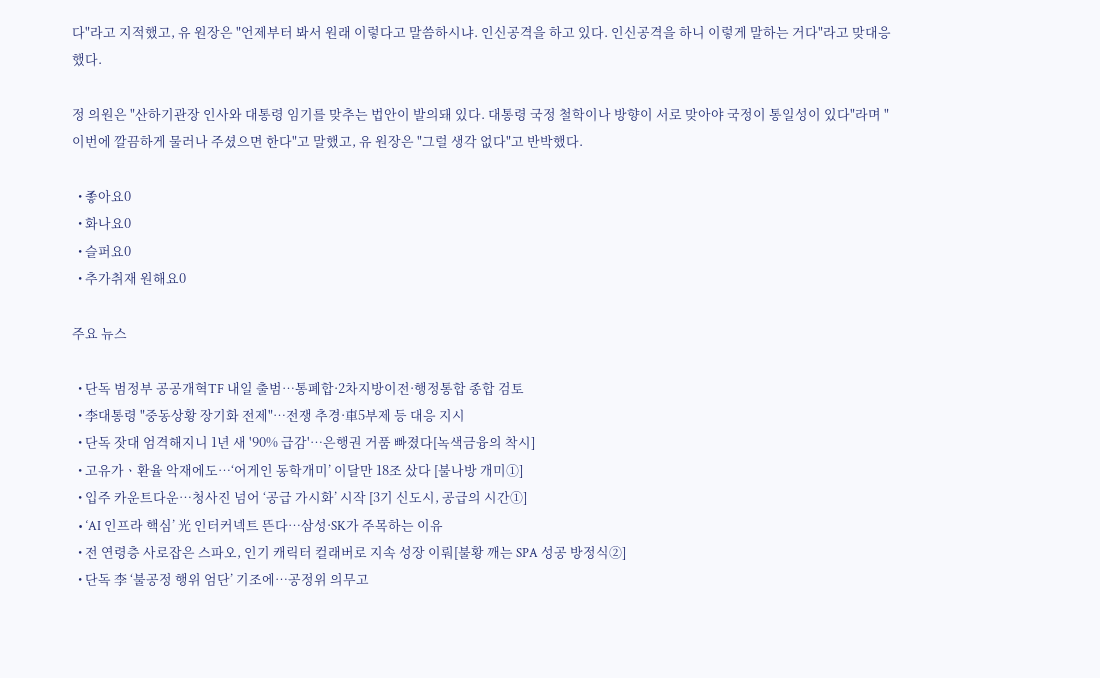다"라고 지적했고, 유 원장은 "언제부터 봐서 원래 이렇다고 말씀하시냐. 인신공격을 하고 있다. 인신공격을 하니 이렇게 말하는 거다"라고 맞대응했다.

정 의원은 "산하기관장 인사와 대통령 임기를 맞추는 법안이 발의돼 있다. 대통령 국정 철학이나 방향이 서로 맞아야 국정이 통일성이 있다"라며 "이번에 깔끔하게 물러나 주셨으면 한다"고 말했고, 유 원장은 "그럴 생각 없다"고 반박했다.

  • 좋아요0
  • 화나요0
  • 슬퍼요0
  • 추가취재 원해요0

주요 뉴스

  • 단독 범정부 공공개혁TF 내일 출범…통폐합·2차지방이전·행정통합 종합 검토
  • 李대통령 "중동상황 장기화 전제"…전쟁 추경·車5부제 등 대응 지시
  • 단독 잣대 엄격해지니 1년 새 '90% 급감'…은행권 거품 빠졌다[녹색금융의 착시]
  • 고유가ㆍ환율 악재에도…‘어게인 동학개미’ 이달만 18조 샀다 [불나방 개미①]
  • 입주 카운트다운…청사진 넘어 ‘공급 가시화’ 시작 [3기 신도시, 공급의 시간①]
  • ‘AI 인프라 핵심’ 光 인터커넥트 뜬다…삼성·SK가 주목하는 이유
  • 전 연령층 사로잡은 스파오, 인기 캐릭터 컬래버로 지속 성장 이뤄[불황 깨는 SPA 성공 방정식②]
  • 단독 李 ‘불공정 행위 엄단’ 기조에…공정위 의무고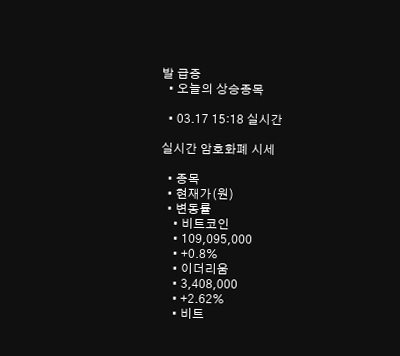발 급증
  • 오늘의 상승종목

  • 03.17 15:18 실시간

실시간 암호화폐 시세

  • 종목
  • 현재가(원)
  • 변동률
    • 비트코인
    • 109,095,000
    • +0.8%
    • 이더리움
    • 3,408,000
    • +2.62%
    • 비트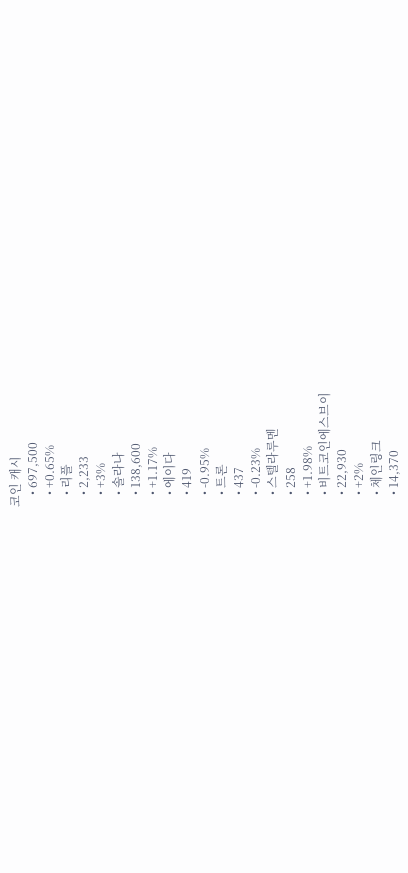코인 캐시
    • 697,500
    • +0.65%
    • 리플
    • 2,233
    • +3%
    • 솔라나
    • 138,600
    • +1.17%
    • 에이다
    • 419
    • -0.95%
    • 트론
    • 437
    • -0.23%
    • 스텔라루멘
    • 258
    • +1.98%
    • 비트코인에스브이
    • 22,930
    • +2%
    • 체인링크
    • 14,370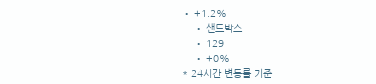• +1.2%
    • 샌드박스
    • 129
    • +0%
* 24시간 변동률 기준